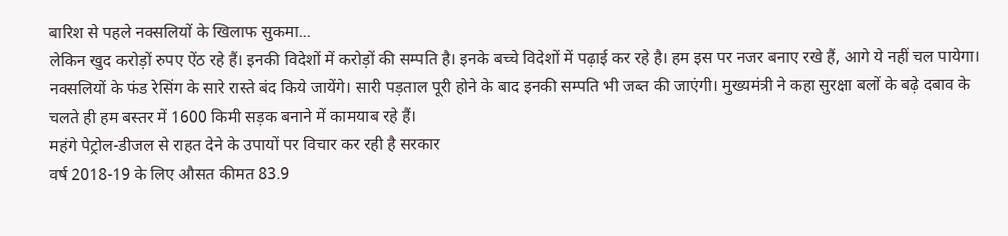बारिश से पहले नक्सलियों के खिलाफ सुकमा...
लेकिन खुद करोड़ों रुपए ऐंठ रहे हैं। इनकी विदेशों में करोड़ों की सम्पति है। इनके बच्चे विदेशों में पढ़ाई कर रहे है। हम इस पर नजर बनाए रखे हैं, आगे ये नहीं चल पायेगा। नक्सलियों के फंड रेसिंग के सारे रास्ते बंद किये जायेंगे। सारी पड़ताल पूरी होने के बाद इनकी सम्पति भी जब्त की जाएंगी। मुख्यमंत्री ने कहा सुरक्षा बलों के बढ़े दबाव के चलते ही हम बस्तर में 1600 किमी सड़क बनाने में कामयाब रहे हैं।
महंगे पेट्रोल-डीजल से राहत देने के उपायों पर विचार कर रही है सरकार
वर्ष 2018-19 के लिए औसत कीमत 83.9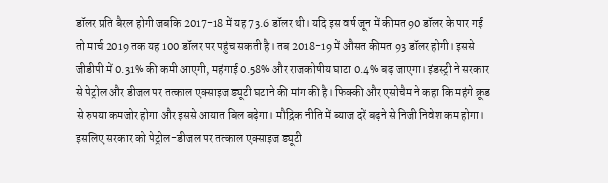डॉलर प्रति बैरल होगी जबकि 2017-18 में यह 73.6 डॉलर थी। यदि इस वर्ष जून में कीमत 90 डॉलर के पार गई तो मार्च 2019 तक यह 100 डॉलर पर पहुंच सकती है। तब 2018-19 में औसत कीमत 93 डॉलर होगी। इससे जीडीपी में 0.31% की कमी आएगी, महंगाई 0.58% और राजकोषीय घाटा 0.4% बढ़ जाएगा। इंडस्ट्री ने सरकार से पेट्रोल और डीजल पर तत्काल एक्साइज ड्यूटी घटाने की मांग की है। फिक्की और एसोचैम ने कहा कि महंगे क्रूड से रुपया कमजोर होगा और इससे आयात बिल बढ़ेगा। मौद्रिक नीति में ब्याज दरें बढ़ने से निजी निवेश कम होगा। इसलिए सरकार को पेट्रोल-डीजल पर तत्काल एक्साइज ड्यूटी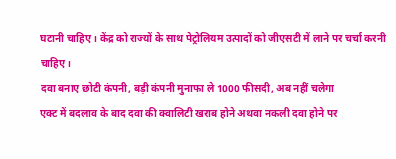घटानी चाहिए। केंद्र को राज्यों के साथ पेट्रोलियम उत्पादों को जीएसटी में लाने पर चर्चा करनी चाहिए।
दवा बनाए छोटी कंपनी, बड़ी कंपनी मुनाफा ले 1000 फीसदी, अब नहीं चलेगा
एक्ट में बदलाव के बाद दवा की क्वालिटी खराब होने अथवा नकली दवा होने पर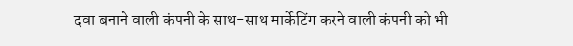दवा बनाने वाली कंपनी के साथ-साथ मार्केटिंग करने वाली कंपनी को भी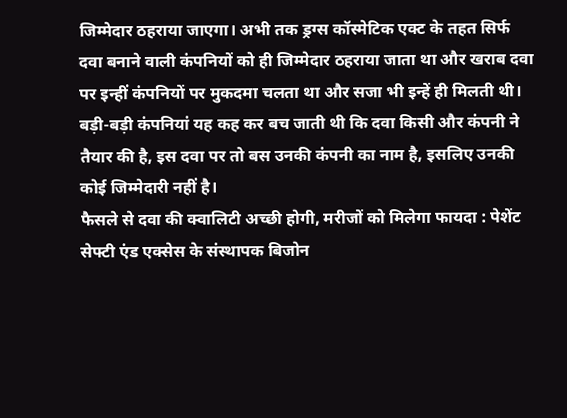जिम्मेदार ठहराया जाएगा। अभी तक ड्रग्स कॉस्मेटिक एक्ट के तहत सिर्फ दवा बनाने वाली कंपनियों को ही जिम्मेदार ठहराया जाता था और खराब दवा पर इन्हीं कंपनियों पर मुकदमा चलता था और सजा भी इन्हें ही मिलती थी। बड़ी-बड़ी कंपनियां यह कह कर बच जाती थी कि दवा किसी और कंपनी ने तैयार की है, इस दवा पर तो बस उनकी कंपनी का नाम है, इसलिए उनकी कोई जिम्मेदारी नहीं है।
फैसले से दवा की क्वालिटी अच्छी होगी, मरीजों को मिलेगा फायदा : पेशेंट सेफ्टी एंड एक्सेस के संस्थापक बिजोन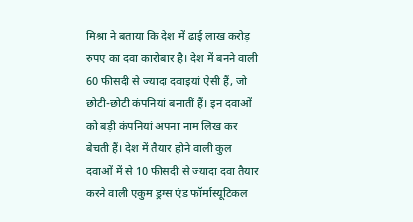मिश्रा ने बताया कि देश में ढाई लाख करोड़ रुपए का दवा कारोबार है। देश में बनने वाली 60 फीसदी से ज्यादा दवाइयां ऐसी हैं, जो छोटी-छोटी कंपनियां बनातीं हैं। इन दवाओं को बड़ी कंपनियां अपना नाम लिख कर बेचती हैं। देश में तैयार होने वाली कुल दवाओं में से 10 फीसदी से ज्यादा दवा तैयार करने वाली एकुम ड्रग्स एंड फॉर्मास्यूटिकल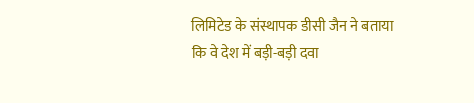लिमिटेड के संस्थापक डीसी जैन ने बताया कि वे देश में बड़ी-बड़ी दवा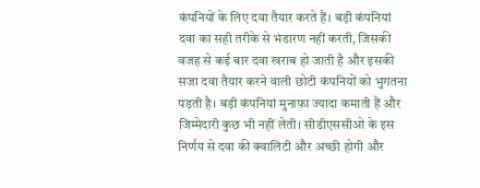कंपनियों के लिए दवा तैयार करते हैं। बड़ी कंपनियां दवा का सही तरीके से भंडारण नहीं करती, जिसकी वजह से कई बार दवा खराब हो जाती है और इसकी सजा दवा तैयार करने वाली छोटी कंपनियों को भुगतना पड़ती है। बड़ी कंपनियां मुनाफा ज्यादा कमाती हैं और जिम्मेदारी कुछ भी नहीं लेती। सीडीएससीओ के इस निर्णय से दवा की क्वालिटी और अच्छी होगी और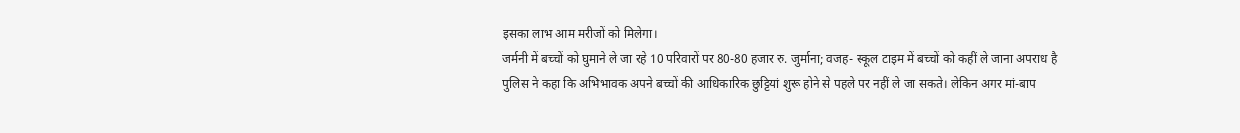इसका लाभ आम मरीजों को मिलेगा।
जर्मनी में बच्चों को घुमाने ले जा रहे 10 परिवारों पर 80-80 हजार रु. जुर्माना; वजह- स्कूल टाइम में बच्चों को कहीं ले जाना अपराध है
पुलिस ने कहा कि अभिभावक अपने बच्चों की आधिकारिक छुट्टियां शुरू होने से पहले पर नहीं ले जा सकते। लेकिन अगर मां-बाप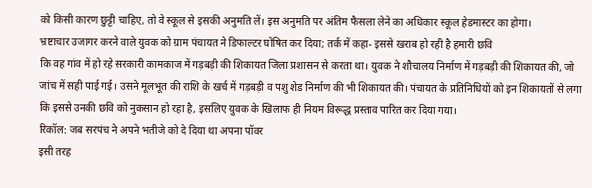को किसी कारण छुट्टी चाहिए, तो वे स्कूल से इसकी अनुमति लें। इस अनुमति पर अंतिम फैसला लेने का अधिकार स्कूल हेडमास्टर का होगा।
भ्रष्टाचार उजागर करने वाले युवक को ग्राम पंचायत ने डिफाल्टर घोषित कर दिया; तर्क में कहा- इससे खराब हो रही है हमारी छवि
कि वह गांव में हो रहे सरकारी कामकाज में गड़बड़ी की शिकायत जिला प्रशासन से करता था। युवक ने शौचालय निर्माण में गड़बड़ी की शिकायत की, जो जांच में सही पाई गई। उसने मूलभूत की राशि के खर्च में गड़बड़ी व पशु शेड निर्माण की भी शिकायत की। पंचायत के प्रतिनिधियों को इन शिकायतों से लगा कि इससे उनकी छवि को नुकसान हो रहा है, इसलिए युवक के खिलाफ ही नियम विरूद्ध प्रस्ताव पारित कर दिया गया।
रिकॉल: जब सरपंच ने अपने भतीजे को दे दिया था अपना पॉवर
इसी तरह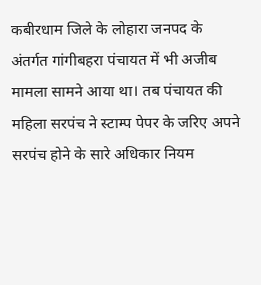कबीरधाम जिले के लोहारा जनपद के अंतर्गत गांगीबहरा पंचायत में भी अजीब मामला सामने आया था। तब पंचायत की महिला सरपंच ने स्टाम्प पेपर के जरिए अपने सरपंच होने के सारे अधिकार नियम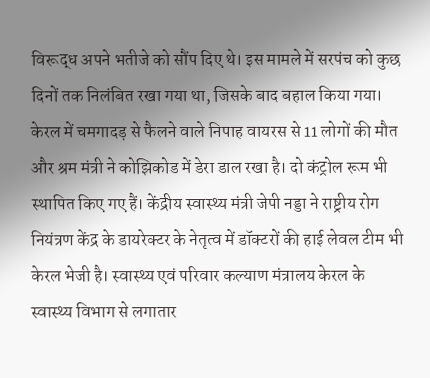विरूद्ध अपने भतीजे को सौंप दिए थे। इस मामले में सरपंच को कुछ दिनों तक निलंबित रखा गया था, जिसके बाद बहाल किया गया।
केरल में चमगादड़ से फैलने वाले निपाह वायरस से 11 लोगों की मौत
और श्रम मंत्री ने कोझिकोड में डेरा डाल रखा है। दो कंट्रोल रूम भी स्थापित किए गए हैं। केंद्रीय स्वास्थ्य मंत्री जेपी नड्डा ने राष्ट्रीय रोग नियंत्रण केंद्र के डायरेक्टर के नेतृत्व में डॉक्टरों की हाई लेवल टीम भी केरल भेजी है। स्वास्थ्य एवं परिवार कल्याण मंत्रालय केरल के स्वास्थ्य विभाग से लगातार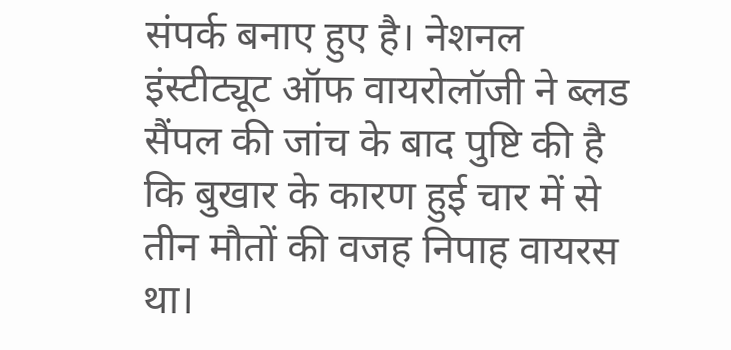संपर्क बनाए हुए है। नेशनल इंस्टीट्यूट ऑफ वायरोलॉजी ने ब्लड सैंपल की जांच के बाद पुष्टि की है कि बुखार के कारण हुई चार में से तीन मौतों की वजह निपाह वायरस था।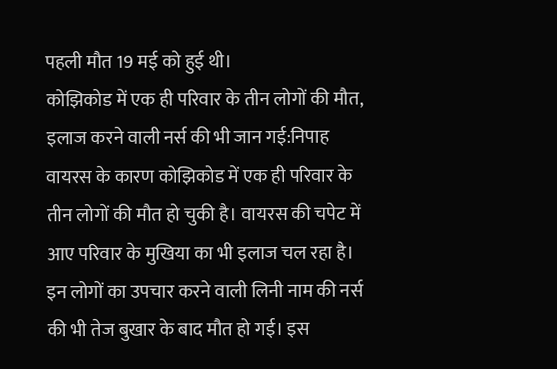पहली मौत 19 मई को हुई थी।
कोझिकोड में एक ही परिवार के तीन लोगों की मौत, इलाज करने वाली नर्स की भी जान गई:निपाह वायरस के कारण कोझिकोड में एक ही परिवार के तीन लोगों की मौत हो चुकी है। वायरस की चपेट में आए परिवार के मुखिया का भी इलाज चल रहा है। इन लोगों का उपचार करने वाली लिनी नाम की नर्स की भी तेज बुखार के बाद मौत हो गई। इस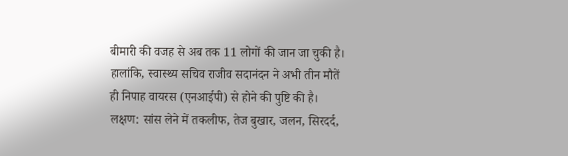बीमारी की वजह से अब तक 11 लोगों की जान जा चुकी है। हालांकि, स्वास्थ्य सचिव राजीव सदानंदन ने अभी तीन मौतें ही निपाह वायरस (एनआईपी) से होने की पुष्टि की है।
लक्षण: सांस लेने में तकलीफ, तेज बुखार, जलन, सिरदर्द,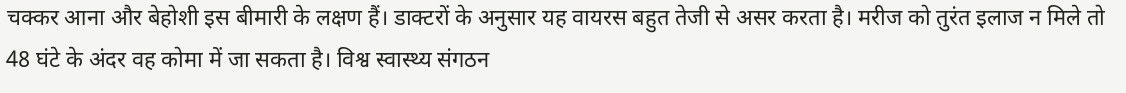चक्कर आना और बेहोशी इस बीमारी के लक्षण हैं। डाक्टरों के अनुसार यह वायरस बहुत तेजी से असर करता है। मरीज को तुरंत इलाज न मिले तो 48 घंटे के अंदर वह कोमा में जा सकता है। विश्व स्वास्थ्य संगठन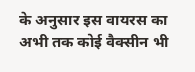के अनुसार इस वायरस का अभी तक कोई वैक्सीन भी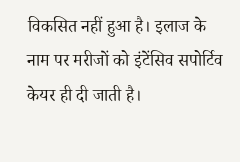विकसित नहीं हुआ है। इलाज के नाम पर मरीजों को इंटेंसिव सपोर्टिव केयर ही दी जाती है।